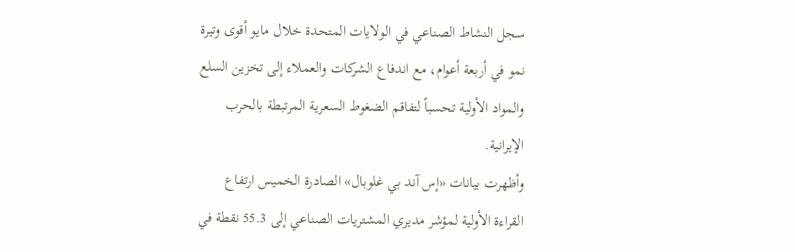سجل النشاط الصناعي في الولايات المتحدة خلال مايو أقوى وتيرة نمو في أربعة أعوام، مع اندفاع الشركات والعملاء إلى تخزين السلع والمواد الأولية تحسباً لتفاقم الضغوط السعرية المرتبطة بالحرب الإيرانية.
وأظهرت بيانات «إس آند بي غلوبال» الصادرة الخميس ارتفاع القراءة الأولية لمؤشر مديري المشتريات الصناعي إلى 55.3 نقطة في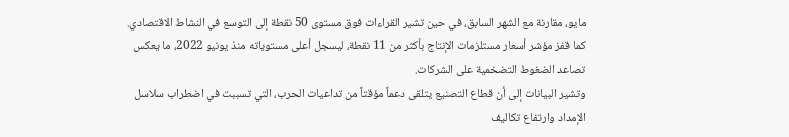مايو، مقارنة مع الشهر السابق، في حين تشير القراءات فوق مستوى 50 نقطة إلى التوسع في النشاط الاقتصادي.
كما قفز مؤشر أسعار مستلزمات الإنتاج بأكثر من 11 نقطة، ليسجل أعلى مستوياته منذ يونيو 2022، ما يعكس تصاعد الضغوط التضخمية على الشركات.
وتشير البيانات إلى أن قطاع التصنيع يتلقى دعماً مؤقتاً من تداعيات الحرب، التي تسببت في اضطراب سلاسل الإمداد وارتفاع تكاليف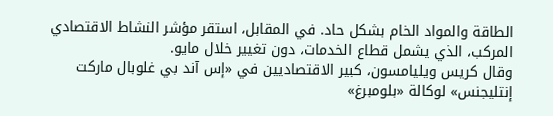الطاقة والمواد الخام بشكل حاد. في المقابل، استقر مؤشر النشاط الاقتصادي المركب، الذي يشمل قطاع الخدمات، دون تغيير خلال مايو.
وقال كريس ويليامسون، كبير الاقتصاديين في «إس آند بي غلوبال ماركت إنتليجنس» لوكالة «بلومبرغ»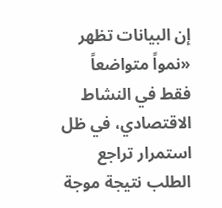إن البيانات تظهر «نمواً متواضعاً فقط في النشاط الاقتصادي، في ظل استمرار تراجع الطلب نتيجة موجة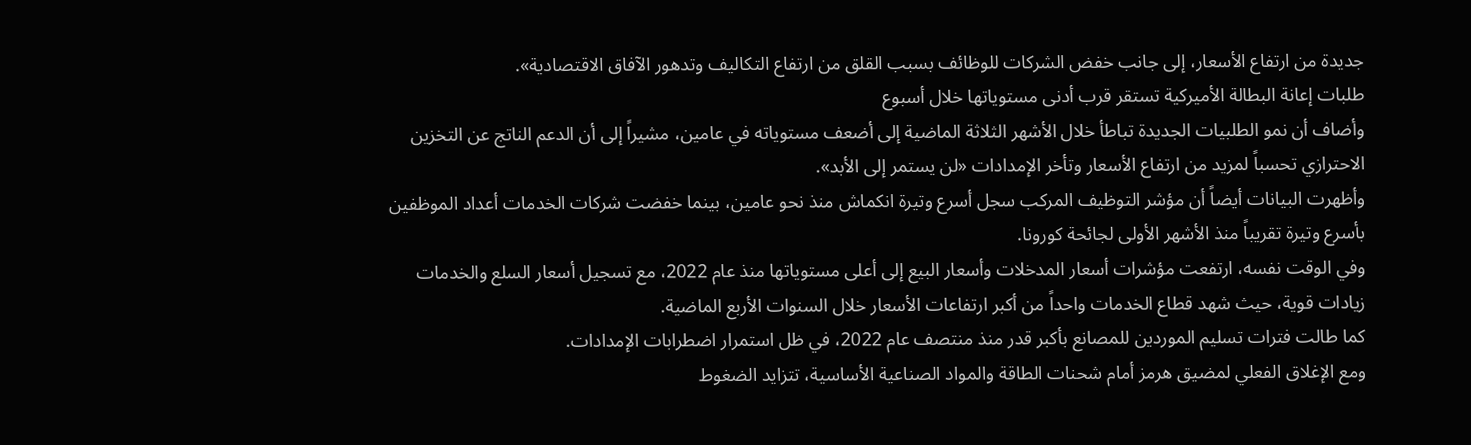جديدة من ارتفاع الأسعار، إلى جانب خفض الشركات للوظائف بسبب القلق من ارتفاع التكاليف وتدهور الآفاق الاقتصادية».
طلبات إعانة البطالة الأميركية تستقر قرب أدنى مستوياتها خلال أسبوع
وأضاف أن نمو الطلبيات الجديدة تباطأ خلال الأشهر الثلاثة الماضية إلى أضعف مستوياته في عامين، مشيراً إلى أن الدعم الناتج عن التخزين الاحترازي تحسباً لمزيد من ارتفاع الأسعار وتأخر الإمدادات «لن يستمر إلى الأبد».
وأظهرت البيانات أيضاً أن مؤشر التوظيف المركب سجل أسرع وتيرة انكماش منذ نحو عامين، بينما خفضت شركات الخدمات أعداد الموظفين بأسرع وتيرة تقريباً منذ الأشهر الأولى لجائحة كورونا.
وفي الوقت نفسه، ارتفعت مؤشرات أسعار المدخلات وأسعار البيع إلى أعلى مستوياتها منذ عام 2022، مع تسجيل أسعار السلع والخدمات زيادات قوية، حيث شهد قطاع الخدمات واحداً من أكبر ارتفاعات الأسعار خلال السنوات الأربع الماضية.
كما طالت فترات تسليم الموردين للمصانع بأكبر قدر منذ منتصف عام 2022، في ظل استمرار اضطرابات الإمدادات.
ومع الإغلاق الفعلي لمضيق هرمز أمام شحنات الطاقة والمواد الصناعية الأساسية، تتزايد الضغوط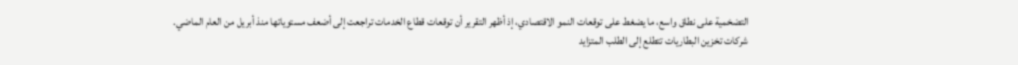التضخمية على نطاق واسع، ما يضغط على توقعات النمو الاقتصادي، إذ أظهر التقرير أن توقعات قطاع الخدمات تراجعت إلى أضعف مستوياتها منذ أبريل من العام الماضي.
شركات تخزين البطاريات تتطلع إلى الطلب المتزايد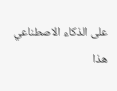على الذكاء الاصطناعي
هذا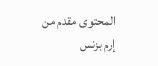المحتوى مقدم من إرم بزنس